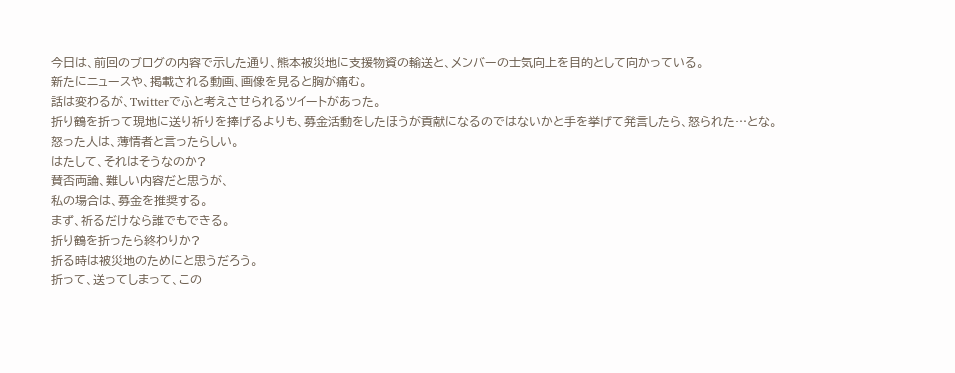今日は、前回のブログの内容で示した通り、熊本被災地に支援物資の輸送と、メンバーの士気向上を目的として向かっている。
新たにニュースや、掲載される動画、画像を見ると胸が痛む。
話は変わるが、Twitterでふと考えさせられるツイートがあった。
折り鶴を折って現地に送り祈りを捧げるよりも、募金活動をしたほうが貢献になるのではないかと手を挙げて発言したら、怒られた…とな。
怒った人は、薄情者と言ったらしい。
はたして、それはそうなのか?
賛否両論、難しい内容だと思うが、
私の場合は、募金を推奨する。
まず、祈るだけなら誰でもできる。
折り鶴を折ったら終わりか?
折る時は被災地のためにと思うだろう。
折って、送ってしまって、この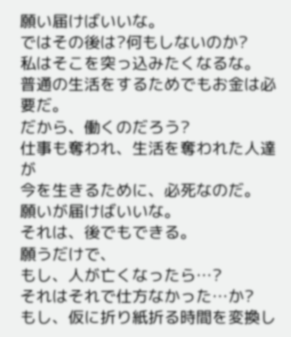願い届けばいいな。
ではその後は?何もしないのか?
私はそこを突っ込みたくなるな。
普通の生活をするためでもお金は必要だ。
だから、働くのだろう?
仕事も奪われ、生活を奪われた人達が
今を生きるために、必死なのだ。
願いが届けばいいな。
それは、後でもできる。
願うだけで、
もし、人が亡くなったら…?
それはそれで仕方なかった…か?
もし、仮に折り紙折る時間を変換し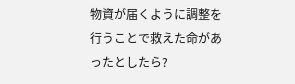物資が届くように調整を行うことで救えた命があったとしたら?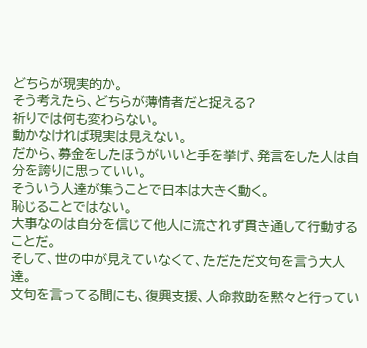どちらが現実的か。
そう考えたら、どちらが薄情者だと捉える?
祈りでは何も変わらない。
動かなければ現実は見えない。
だから、募金をしたほうがいいと手を挙げ、発言をした人は自分を誇りに思っていい。
そういう人達が集うことで日本は大きく動く。
恥じることではない。
大事なのは自分を信じて他人に流されず貫き通して行動することだ。
そして、世の中が見えていなくて、ただただ文句を言う大人達。
文句を言ってる間にも、復興支援、人命救助を黙々と行ってい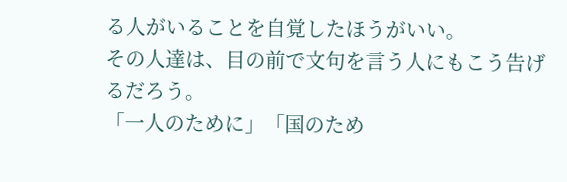る人がいることを自覚したほうがいい。
その人達は、目の前で文句を言う人にもこう告げるだろう。
「一人のために」「国のため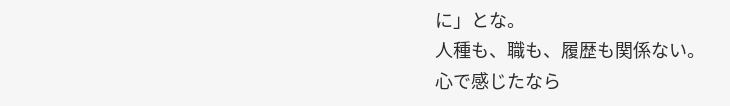に」とな。
人種も、職も、履歴も関係ない。
心で感じたなら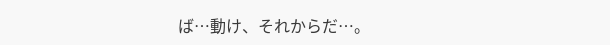ば…動け、それからだ…。